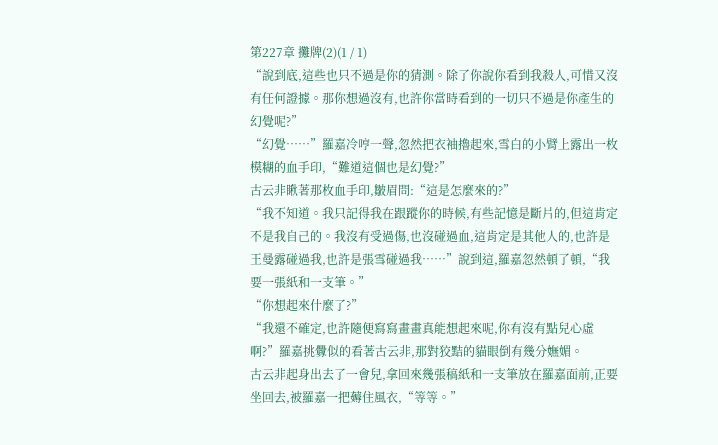第227章 攤牌(2)(1 / 1)
“說到底,這些也只不過是你的猜測。除了你說你看到我殺人,可惜又沒有任何證據。那你想過沒有,也許你當時看到的一切只不過是你產生的幻覺呢?”
“幻覺……”羅嘉冷哼一聲,忽然把衣袖擼起來,雪白的小臂上露出一枚模糊的血手印,“難道這個也是幻覺?”
古云非瞅著那枚血手印,皺眉問:“這是怎麼來的?”
“我不知道。我只記得我在跟蹤你的時候,有些記憶是斷片的,但這肯定不是我自己的。我沒有受過傷,也沒碰過血,這肯定是其他人的,也許是王曼露碰過我,也許是張雪碰過我……”說到這,羅嘉忽然頓了頓,“我要一張紙和一支筆。”
“你想起來什麼了?”
“我還不確定,也許隨便寫寫畫畫真能想起來呢,你有沒有點兒心虛啊?”羅嘉挑釁似的看著古云非,那對狡黠的貓眼倒有幾分嫵媚。
古云非起身出去了一會兒,拿回來幾張稿紙和一支筆放在羅嘉面前,正要坐回去,被羅嘉一把薅住風衣,“等等。”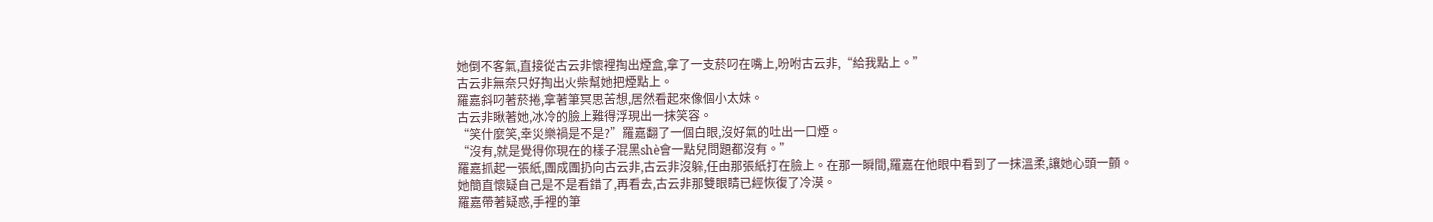她倒不客氣,直接從古云非懷裡掏出煙盒,拿了一支菸叼在嘴上,吩咐古云非,“給我點上。”
古云非無奈只好掏出火柴幫她把煙點上。
羅嘉斜叼著菸捲,拿著筆冥思苦想,居然看起來像個小太妹。
古云非瞅著她,冰冷的臉上難得浮現出一抹笑容。
“笑什麼笑,幸災樂禍是不是?”羅嘉翻了一個白眼,沒好氣的吐出一口煙。
“沒有,就是覺得你現在的樣子混黑shè會一點兒問題都沒有。”
羅嘉抓起一張紙,團成團扔向古云非,古云非沒躲,任由那張紙打在臉上。在那一瞬間,羅嘉在他眼中看到了一抹溫柔,讓她心頭一顫。
她簡直懷疑自己是不是看錯了,再看去,古云非那雙眼睛已經恢復了冷漠。
羅嘉帶著疑惑,手裡的筆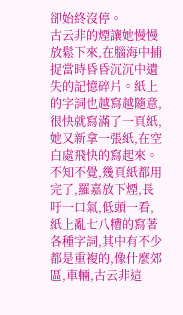卻始終沒停。
古云非的煙讓她慢慢放鬆下來,在腦海中捕捉當時昏昏沉沉中遺失的記憶碎片。紙上的字詞也越寫越隨意,很快就寫滿了一頁紙,她又新拿一張紙,在空白處飛快的寫起來。
不知不覺,幾頁紙都用完了,羅嘉放下煙,長吁一口氣,低頭一看,紙上亂七八糟的寫著各種字詞,其中有不少都是重複的,像什麼郊區,車輛,古云非這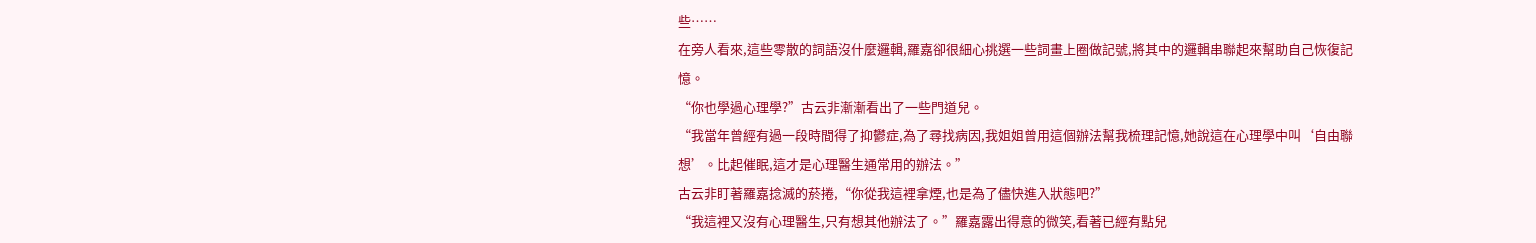些……
在旁人看來,這些零散的詞語沒什麼邏輯,羅嘉卻很細心挑選一些詞畫上圈做記號,將其中的邏輯串聯起來幫助自己恢復記憶。
“你也學過心理學?”古云非漸漸看出了一些門道兒。
“我當年曾經有過一段時間得了抑鬱症,為了尋找病因,我姐姐曾用這個辦法幫我梳理記憶,她說這在心理學中叫‘自由聯想’。比起催眠,這才是心理醫生通常用的辦法。”
古云非盯著羅嘉捻滅的菸捲,“你從我這裡拿煙,也是為了儘快進入狀態吧?”
“我這裡又沒有心理醫生,只有想其他辦法了。”羅嘉露出得意的微笑,看著已經有點兒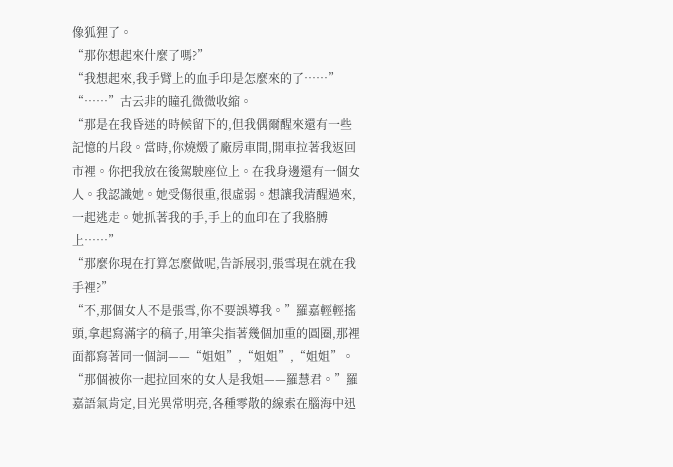像狐狸了。
“那你想起來什麼了嗎?”
“我想起來,我手臂上的血手印是怎麼來的了……”
“……”古云非的瞳孔微微收縮。
“那是在我昏迷的時候留下的,但我偶爾醒來還有一些記憶的片段。當時,你燒燬了廠房車間,開車拉著我返回市裡。你把我放在後駕駛座位上。在我身邊還有一個女人。我認識她。她受傷很重,很虛弱。想讓我清醒過來,一起逃走。她抓著我的手,手上的血印在了我胳膊上……”
“那麼你現在打算怎麼做呢,告訴展羽,張雪現在就在我手裡?”
“不,那個女人不是張雪,你不要誤導我。”羅嘉輕輕搖頭,拿起寫滿字的稿子,用筆尖指著幾個加重的圓圈,那裡面都寫著同一個詞——“姐姐”,“姐姐”,“姐姐”。
“那個被你一起拉回來的女人是我姐——羅慧君。”羅嘉語氣肯定,目光異常明亮,各種零散的線索在腦海中迅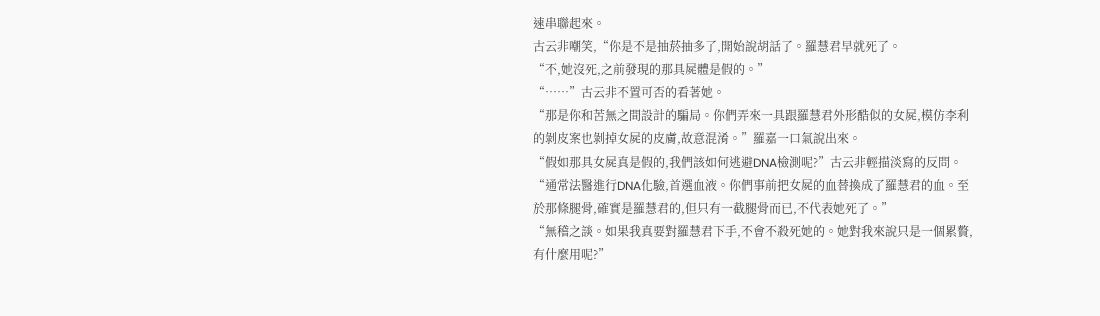速串聯起來。
古云非嘲笑,“你是不是抽菸抽多了,開始說胡話了。羅慧君早就死了。
“不,她沒死,之前發現的那具屍體是假的。”
“……”古云非不置可否的看著她。
“那是你和苦無之間設計的騙局。你們弄來一具跟羅慧君外形酷似的女屍,模仿李利的剝皮案也剝掉女屍的皮膚,故意混淆。”羅嘉一口氣說出來。
“假如那具女屍真是假的,我們該如何逃避DNA檢測呢?”古云非輕描淡寫的反問。
“通常法醫進行DNA化驗,首選血液。你們事前把女屍的血替換成了羅慧君的血。至於那條腿骨,確實是羅慧君的,但只有一截腿骨而已,不代表她死了。”
“無稽之談。如果我真要對羅慧君下手,不會不殺死她的。她對我來說只是一個累贅,有什麼用呢?”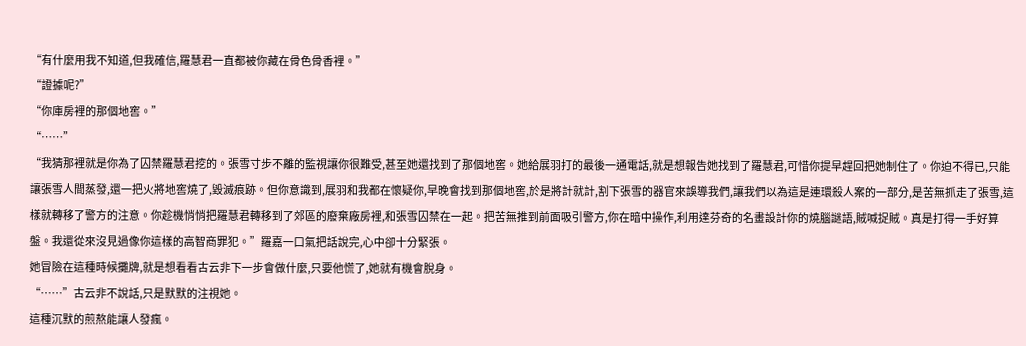“有什麼用我不知道,但我確信,羅慧君一直都被你藏在骨色骨香裡。”
“證據呢?”
“你庫房裡的那個地窖。”
“……”
“我猜那裡就是你為了囚禁羅慧君挖的。張雪寸步不離的監視讓你很難受,甚至她還找到了那個地窖。她給展羽打的最後一通電話,就是想報告她找到了羅慧君,可惜你提早趕回把她制住了。你迫不得已,只能讓張雪人間蒸發,還一把火將地窖燒了,毀滅痕跡。但你意識到,展羽和我都在懷疑你,早晚會找到那個地窖,於是將計就計,割下張雪的器官來誤導我們,讓我們以為這是連環殺人案的一部分,是苦無抓走了張雪,這樣就轉移了警方的注意。你趁機悄悄把羅慧君轉移到了郊區的廢棄廠房裡,和張雪囚禁在一起。把苦無推到前面吸引警方,你在暗中操作,利用達芬奇的名畫設計你的燒腦謎語,賊喊捉賊。真是打得一手好算盤。我還從來沒見過像你這樣的高智商罪犯。”羅嘉一口氣把話說完,心中卻十分緊張。
她冒險在這種時候攤牌,就是想看看古云非下一步會做什麼,只要他慌了,她就有機會脫身。
“……”古云非不說話,只是默默的注視她。
這種沉默的煎熬能讓人發瘋。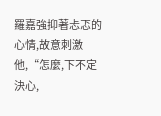羅嘉強抑著忐忑的心情,故意刺激他,“怎麼,下不定決心,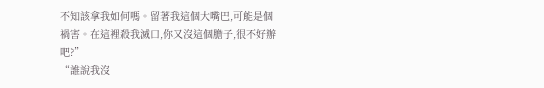不知該拿我如何嗎。留著我這個大嘴巴,可能是個禍害。在這裡殺我滅口,你又沒這個膽子,很不好辦吧?”
“誰說我沒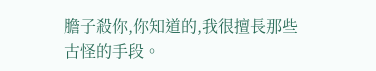膽子殺你,你知道的,我很擅長那些古怪的手段。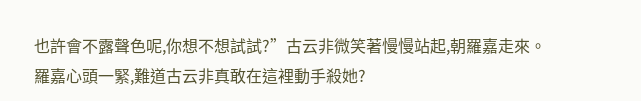也許會不露聲色呢,你想不想試試?”古云非微笑著慢慢站起,朝羅嘉走來。
羅嘉心頭一緊,難道古云非真敢在這裡動手殺她?